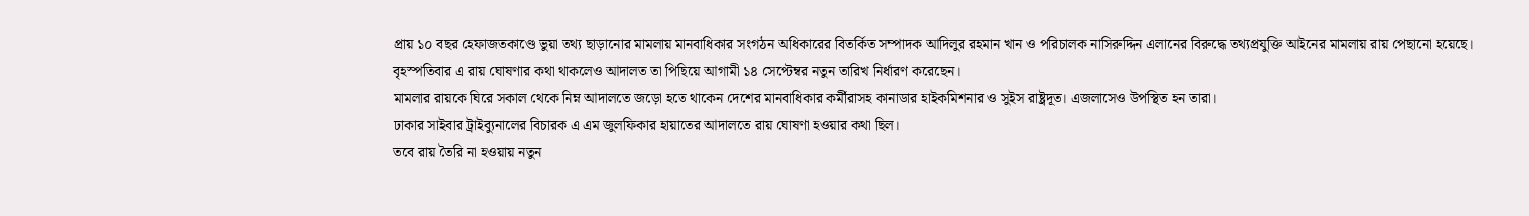প্রায় ১০ বছর হেফাজতকাণ্ডে ভুয়া তথ্য ছাড়ানোর মামলায় মানবাধিকার সংগঠন অধিকারের বিতর্কিত সম্পাদক আদিলুর রহমান খান ও পরিচালক নাসিরুদ্দিন এলানের বিরুদ্ধে তথ্যপ্রযুক্তি আইনের মামলায় রায় পেছানো হয়েছে।
বৃহস্পতিবার এ রায় ঘোষণার কথা থাকলেও আদালত তা পিছিয়ে আগামী ১৪ সেপ্টেম্বর নতুন তারিখ নির্ধারণ করেছেন।
মামলার রায়কে ঘিরে সকাল থেকে নিম্ন আদালতে জড়ো হতে থাকেন দেশের মানবাধিকার কর্মীরাসহ কানাডার হাইকমিশনার ও সুইস রাষ্ট্রদূত। এজলাসেও উপস্থিত হন তারা।
ঢাকার সাইবার ট্রাইব্যুনালের বিচারক এ এম জুলফিকার হায়াতের আদালতে রায় ঘোষণা হওয়ার কথা ছিল।
তবে রায় তৈরি না হওয়ায় নতুন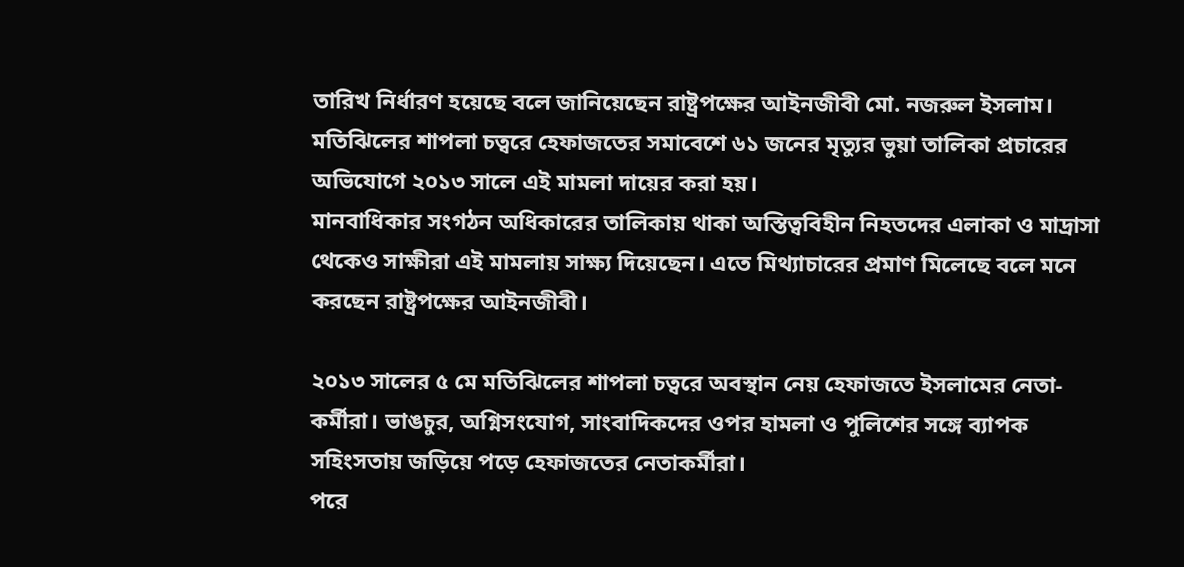তারিখ নির্ধারণ হয়েছে বলে জানিয়েছেন রাষ্ট্রপক্ষের আইনজীবী মো. নজরুল ইসলাম।
মতিঝিলের শাপলা চত্বরে হেফাজতের সমাবেশে ৬১ জনের মৃত্যুর ভুয়া তালিকা প্রচারের অভিযোগে ২০১৩ সালে এই মামলা দায়ের করা হয়।
মানবাধিকার সংগঠন অধিকারের তালিকায় থাকা অস্তিত্ববিহীন নিহতদের এলাকা ও মাদ্রাসা থেকেও সাক্ষীরা এই মামলায় সাক্ষ্য দিয়েছেন। এতে মিথ্যাচারের প্রমাণ মিলেছে বলে মনে করছেন রাষ্ট্রপক্ষের আইনজীবী।

২০১৩ সালের ৫ মে মতিঝিলের শাপলা চত্বরে অবস্থান নেয় হেফাজতে ইসলামের নেতা-কর্মীরা। ভাঙচুর, অগ্নিসংযোগ, সাংবাদিকদের ওপর হামলা ও পুলিশের সঙ্গে ব্যাপক সহিংসতায় জড়িয়ে পড়ে হেফাজতের নেতাকর্মীরা।
পরে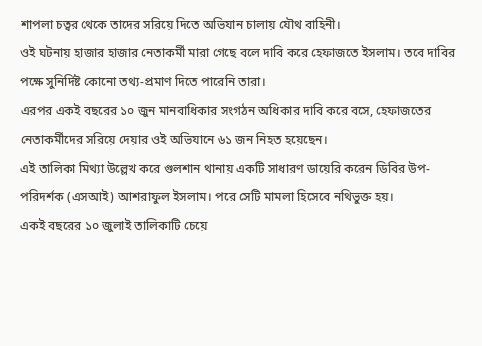শাপলা চত্বর থেকে তাদের সরিয়ে দিতে অভিযান চালায় যৌথ বাহিনী।
ওই ঘটনায় হাজার হাজার নেতাকর্মী মারা গেছে বলে দাবি করে হেফাজতে ইসলাম। তবে দাবির পক্ষে সুনির্দিষ্ট কোনো তথ্য-প্রমাণ দিতে পারেনি তারা।
এরপর একই বছরের ১০ জুন মানবাধিকার সংগঠন অধিকার দাবি করে বসে, হেফাজতের নেতাকর্মীদের সরিয়ে দেয়ার ওই অভিযানে ৬১ জন নিহত হয়েছেন।
এই তালিকা মিথ্যা উল্লেখ করে গুলশান থানায় একটি সাধারণ ডায়েরি করেন ডিবির উপ-পরিদর্শক (এসআই) আশরাফুল ইসলাম। পরে সেটি মামলা হিসেবে নথিভুক্ত হয়।
একই বছরের ১০ জুলাই তালিকাটি চেয়ে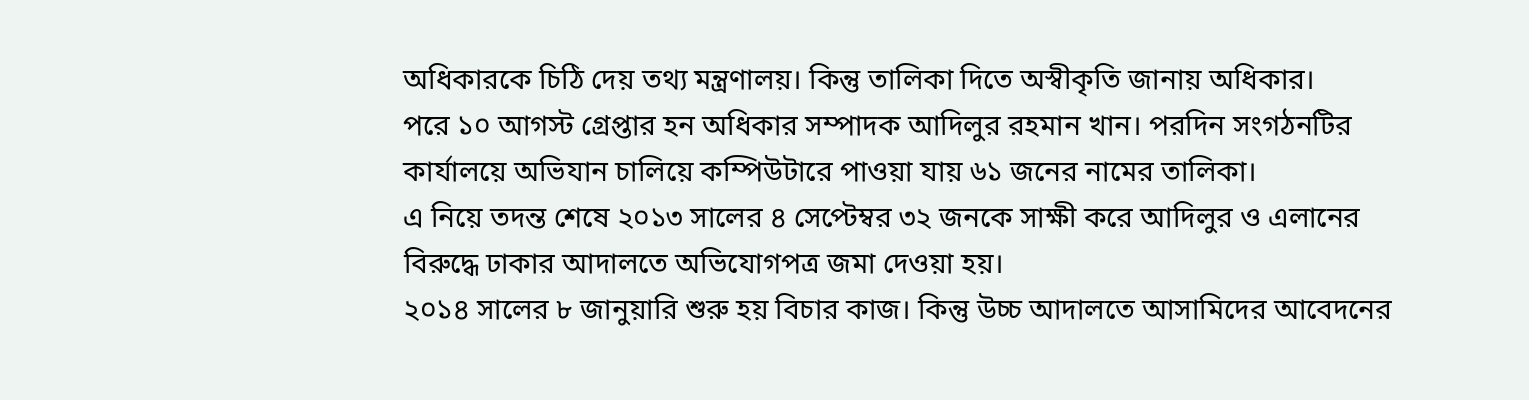অধিকারকে চিঠি দেয় তথ্য মন্ত্রণালয়। কিন্তু তালিকা দিতে অস্বীকৃতি জানায় অধিকার।
পরে ১০ আগস্ট গ্রেপ্তার হন অধিকার সম্পাদক আদিলুর রহমান খান। পরদিন সংগঠনটির কার্যালয়ে অভিযান চালিয়ে কম্পিউটারে পাওয়া যায় ৬১ জনের নামের তালিকা।
এ নিয়ে তদন্ত শেষে ২০১৩ সালের ৪ সেপ্টেম্বর ৩২ জনকে সাক্ষী করে আদিলুর ও এলানের বিরুদ্ধে ঢাকার আদালতে অভিযোগপত্র জমা দেওয়া হয়।
২০১৪ সালের ৮ জানুয়ারি শুরু হয় বিচার কাজ। কিন্তু উচ্চ আদালতে আসামিদের আবেদনের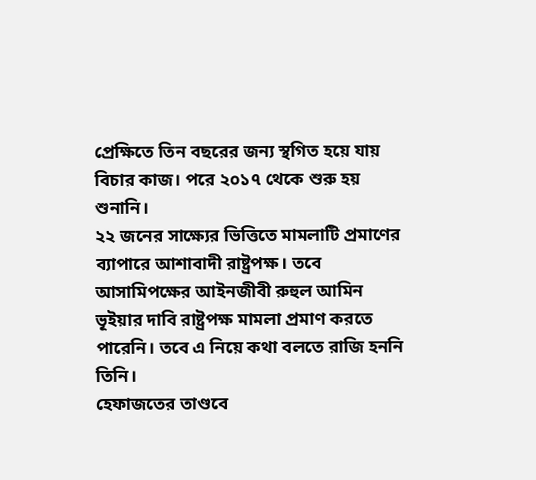প্রেক্ষিতে তিন বছরের জন্য স্থগিত হয়ে যায় বিচার কাজ। পরে ২০১৭ থেকে শুরু হয় শুনানি।
২২ জনের সাক্ষ্যের ভিত্তিতে মামলাটি প্রমাণের ব্যাপারে আশাবাদী রাষ্ট্রপক্ষ। তবে আসামিপক্ষের আইনজীবী রুহুল আমিন ভূইয়ার দাবি রাষ্ট্রপক্ষ মামলা প্রমাণ করতে পারেনি। তবে এ নিয়ে কথা বলতে রাজি হননি তিনি।
হেফাজতের তাণ্ডবে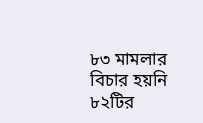৮৩ মামলার বিচার হয়নি ৮২টির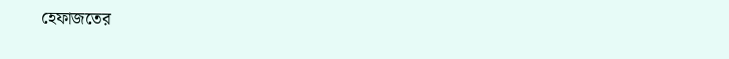হেফাজতের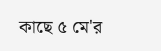কাছে ৫ মে'র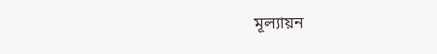মূল্যায়ন